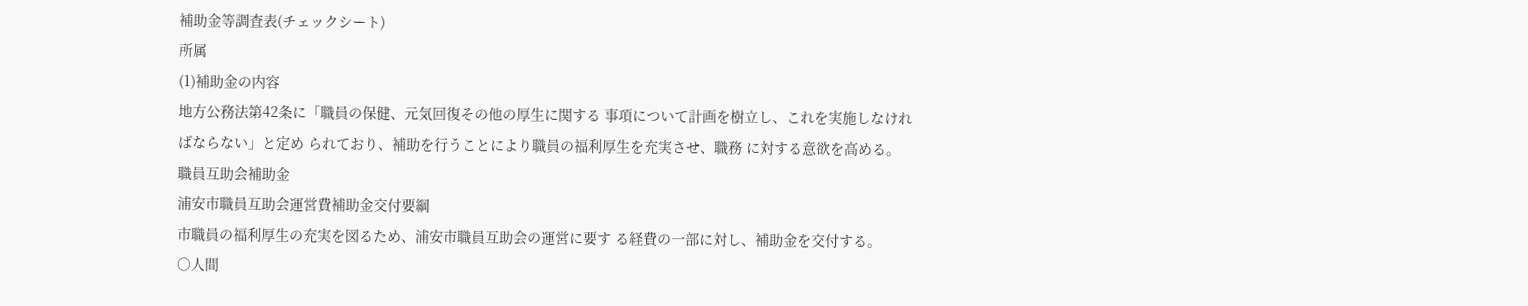補助金等調査表(チェックシート)
所属
(1)補助金の内容
地方公務法第42条に「職員の保健、元気回復その他の厚生に関する 事項について計画を樹立し、これを実施しなければならない」と定め られており、補助を行うことにより職員の福利厚生を充実させ、職務 に対する意欲を高める。
職員互助会補助金
浦安市職員互助会運営費補助金交付要綱
市職員の福利厚生の充実を図るため、浦安市職員互助会の運営に要す る経費の一部に対し、補助金を交付する。
○人間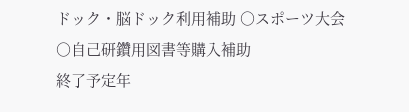ドック・脳ドック利用補助 ○スポーツ大会
○自己研鑽用図書等購入補助
終了予定年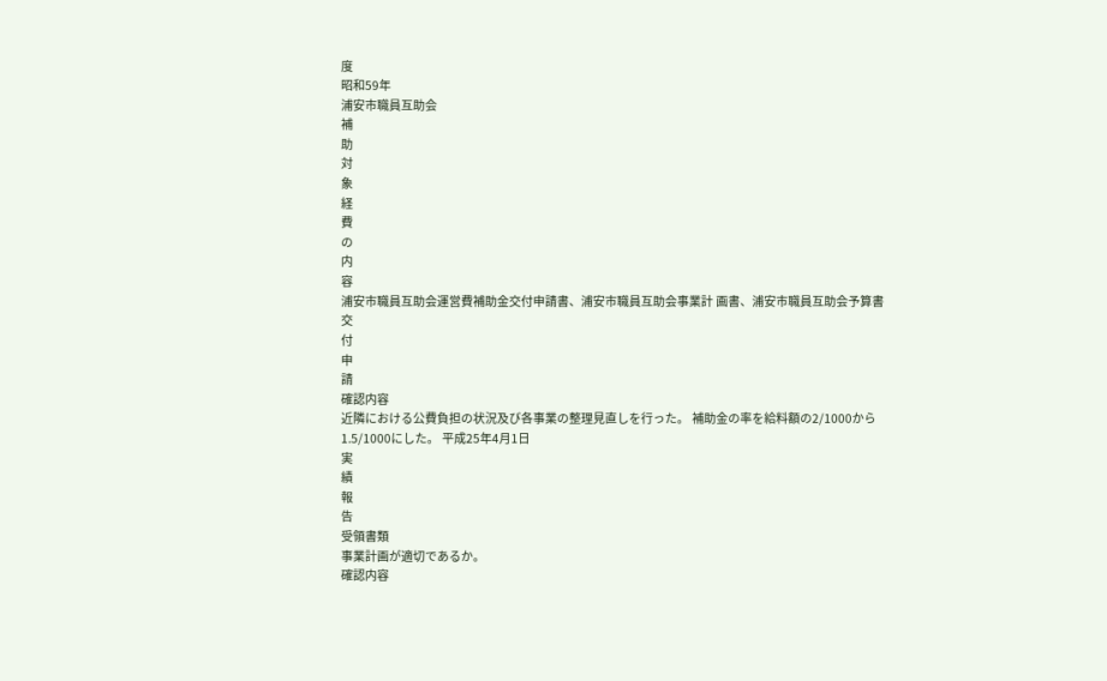度
昭和59年
浦安市職員互助会
補
助
対
象
経
費
の
内
容
浦安市職員互助会運営費補助金交付申請書、浦安市職員互助会事業計 画書、浦安市職員互助会予算書
交
付
申
請
確認内容
近隣における公費負担の状況及び各事業の整理見直しを行った。 補助金の率を給料額の2/1000から1.5/1000にした。 平成25年4月1日
実
績
報
告
受領書類
事業計画が適切であるか。
確認内容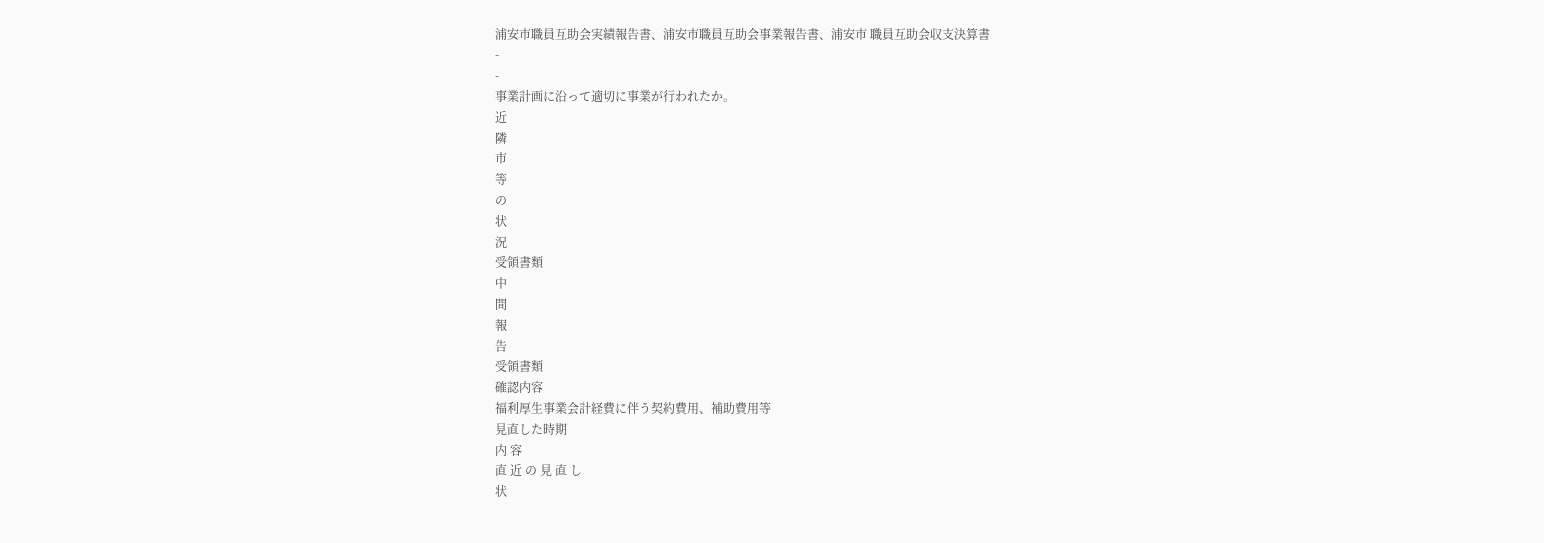浦安市職員互助会実績報告書、浦安市職員互助会事業報告書、浦安市 職員互助会収支決算書
-
-
事業計画に沿って適切に事業が行われたか。
近
隣
市
等
の
状
況
受領書類
中
間
報
告
受領書類
確認内容
福利厚生事業会計経費に伴う契約費用、補助費用等
見直した時期
内 容
直 近 の 見 直 し
状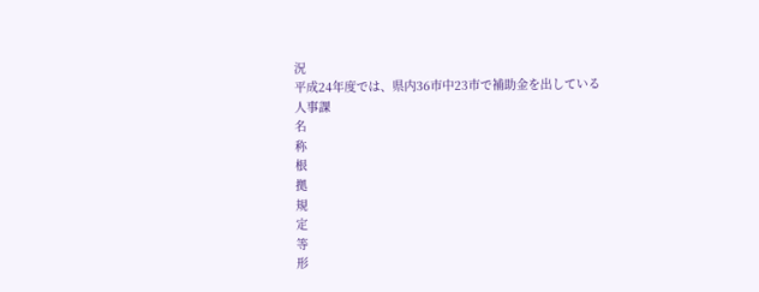況
平成24年度では、県内36市中23市で補助金を出している
人事課
名
称
根
拠
規
定
等
形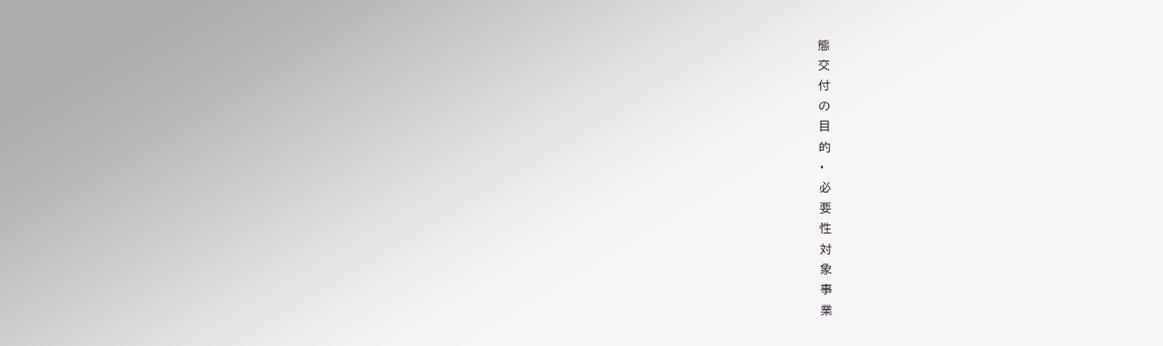態
交
付
の
目
的
・
必
要
性
対
象
事
業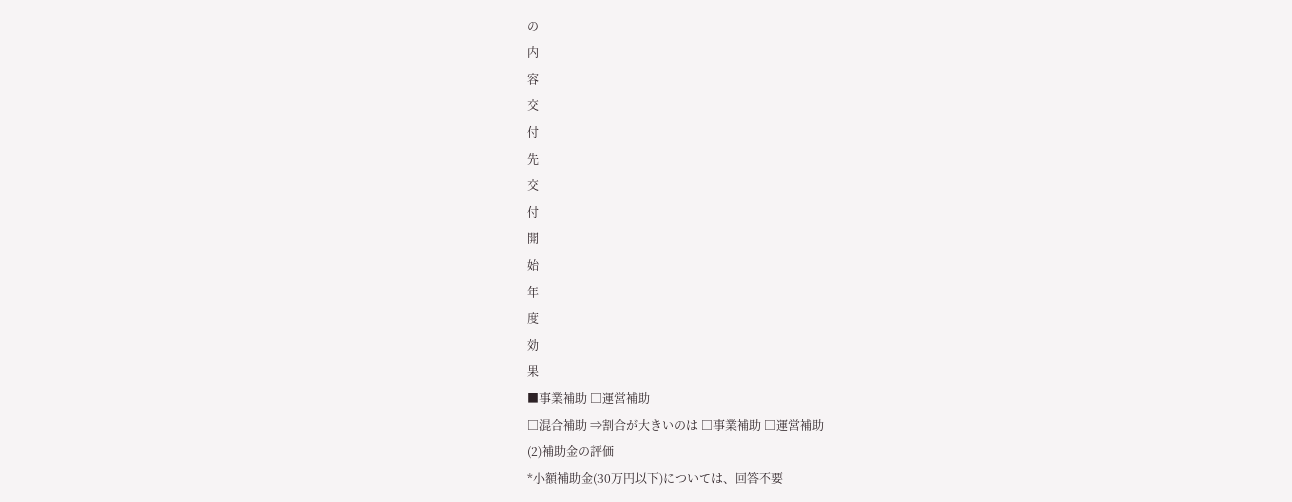の
内
容
交
付
先
交
付
開
始
年
度
効
果
■事業補助 □運営補助
□混合補助 ⇒割合が大きいのは □事業補助 □運営補助
(2)補助金の評価
*小額補助金(30万円以下)については、回答不要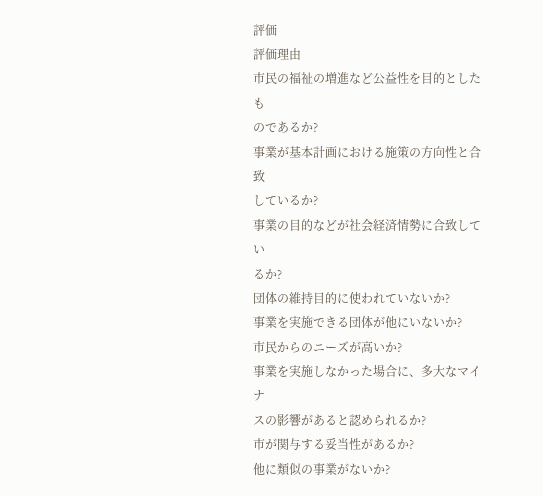評価
評価理由
市民の福祉の増進など公益性を目的としたも
のであるか?
事業が基本計画における施策の方向性と合致
しているか?
事業の目的などが社会経済情勢に合致してい
るか?
団体の維持目的に使われていないか?
事業を実施できる団体が他にいないか?
市民からのニーズが高いか?
事業を実施しなかった場合に、多大なマイナ
スの影響があると認められるか?
市が関与する妥当性があるか?
他に類似の事業がないか?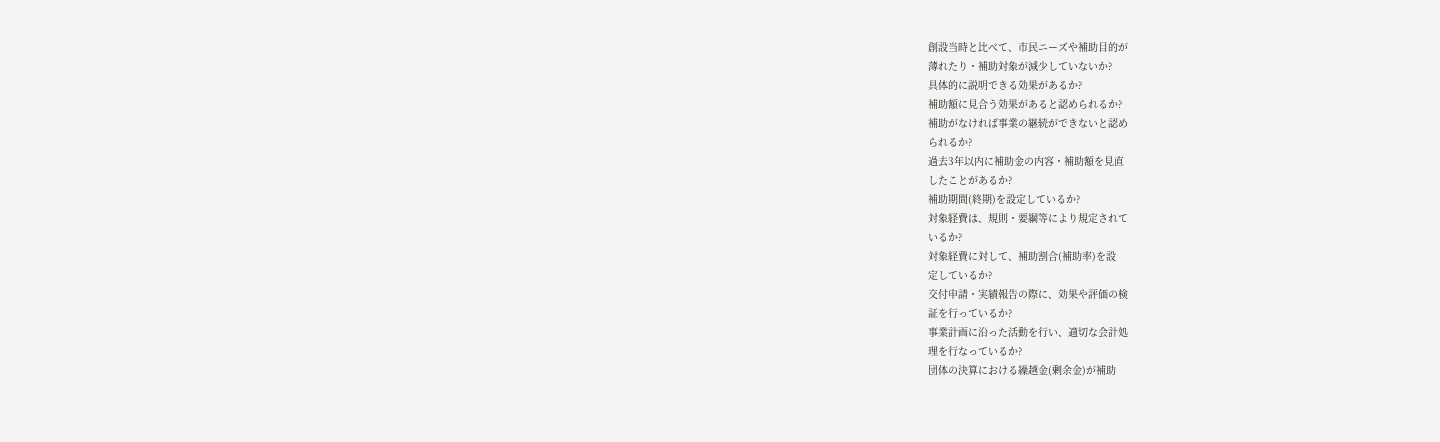創設当時と比べて、市民ニーズや補助目的が
薄れたり・補助対象が減少していないか?
具体的に説明できる効果があるか?
補助額に見合う効果があると認められるか?
補助がなければ事業の継続ができないと認め
られるか?
過去3年以内に補助金の内容・補助額を見直
したことがあるか?
補助期間(終期)を設定しているか?
対象経費は、規則・要綱等により規定されて
いるか?
対象経費に対して、補助割合(補助率)を設
定しているか?
交付申請・実績報告の際に、効果や評価の検
証を行っているか?
事業計画に沿った活動を行い、適切な会計処
理を行なっているか?
団体の決算における繰越金(剰余金)が補助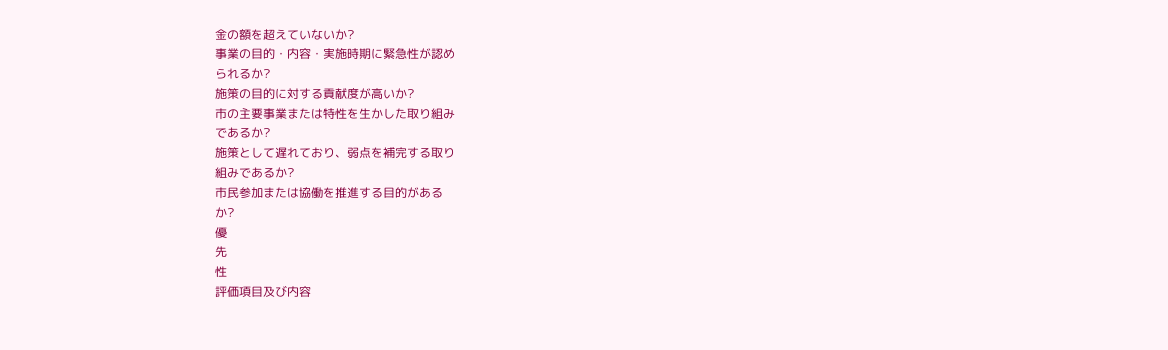金の額を超えていないか?
事業の目的・内容・実施時期に緊急性が認め
られるか?
施策の目的に対する貢献度が高いか?
市の主要事業または特性を生かした取り組み
であるか?
施策として遅れており、弱点を補完する取り
組みであるか?
市民参加または協働を推進する目的がある
か?
優
先
性
評価項目及び内容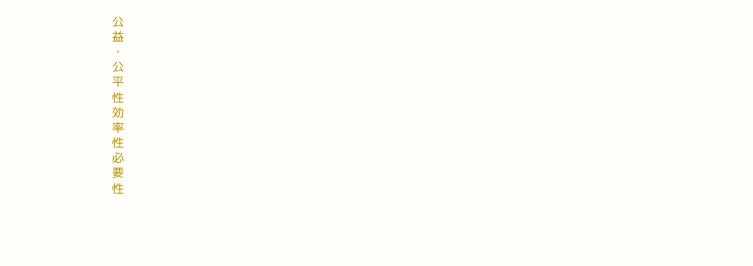公
益
・
公
平
性
効
率
性
必
要
性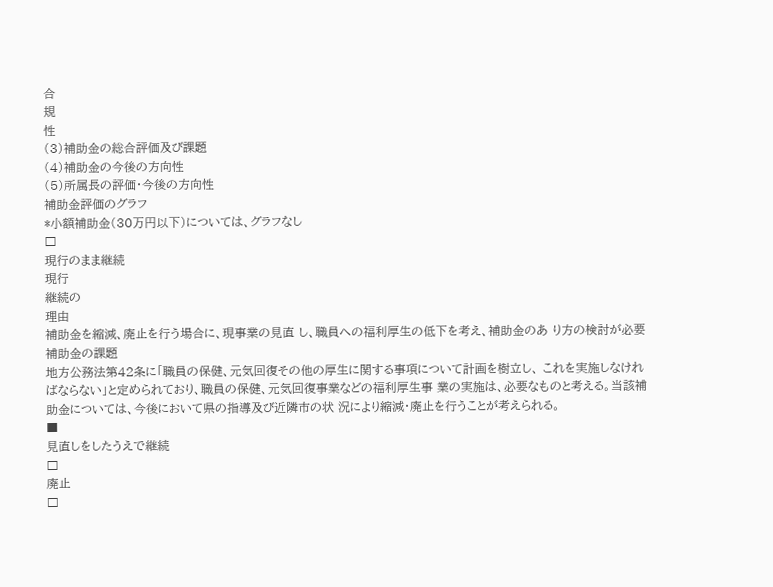合
規
性
(3)補助金の総合評価及び課題
(4)補助金の今後の方向性
(5)所属長の評価・今後の方向性
補助金評価のグラフ
*小額補助金(30万円以下)については、グラフなし
□
現行のまま継続
現行
継続の
理由
補助金を縮減、廃止を行う場合に、現事業の見直 し、職員への福利厚生の低下を考え、補助金のあ り方の検討が必要
補助金の課題
地方公務法第42条に「職員の保健、元気回復その他の厚生に関する事項について計画を樹立し、 これを実施しなければならない」と定められており、職員の保健、元気回復事業などの福利厚生事 業の実施は、必要なものと考える。当該補助金については、今後において県の指導及び近隣市の状 況により縮減・廃止を行うことが考えられる。
■
見直しをしたうえで継続
□
廃止
□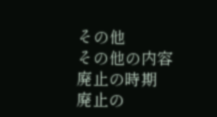その他
その他の内容
廃止の時期
廃止の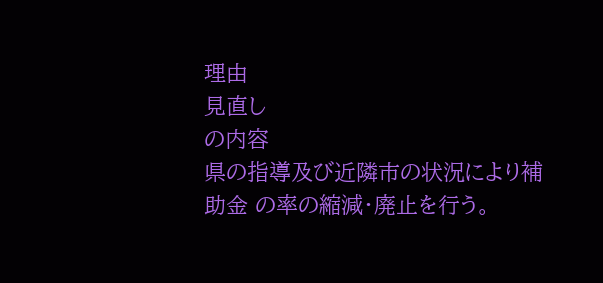理由
見直し
の内容
県の指導及び近隣市の状況により補助金 の率の縮減・廃止を行う。